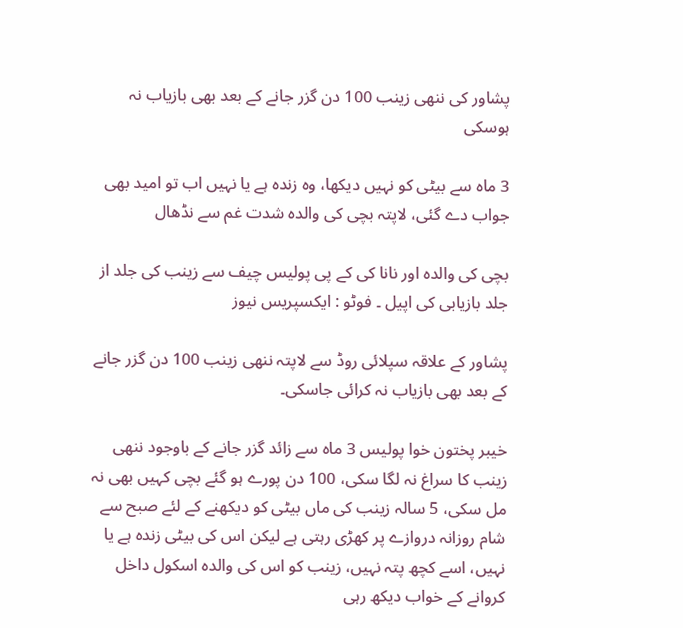پشاور کی ننھی زینب 100 دن گزر جانے کے بعد بھی بازیاب نہ ہوسکی

3 ماہ سے بیٹی کو نہیں دیکھا، وہ زندہ ہے یا نہیں اب تو امید بھی جواب دے گئی، لاپتہ بچی کی والدہ شدت غم سے نڈھال

بچی کی والدہ اور نانا کی کے پی پولیس چیف سے زینب کی جلد از جلد بازیابی کی اپیل ۔ فوٹو : ایکسپریس نیوز

پشاور کے علاقہ سپلائی روڈ سے لاپتہ ننھی زینب 100 دن گزر جانے کے بعد بھی بازیاب نہ کرائی جاسکی۔

خیبر پختون خوا پولیس 3 ماہ سے زائد گزر جانے کے باوجود ننھی زینب کا سراغ نہ لگا سکی، 100 دن پورے ہو گئے بچی کہیں بھی نہ مل سکی، 5 سالہ زینب کی ماں بیٹی کو دیکھنے کے لئے صبح سے شام روزانہ دروازے پر کھڑی رہتی ہے لیکن اس کی بیٹی زندہ ہے یا نہیں، اسے کچھ پتہ نہیں، زینب کو اس کی والدہ اسکول داخل کروانے کے خواب دیکھ رہی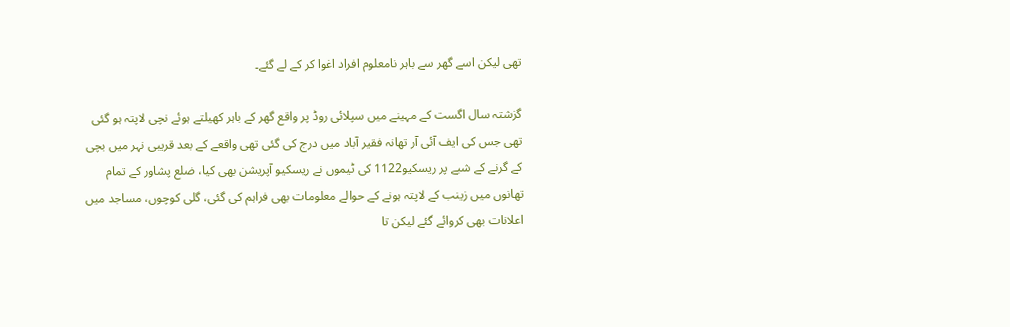تھی لیکن اسے گھر سے باہر نامعلوم افراد اغوا کر کے لے گئے۔

گزشتہ سال اگست کے مہینے میں سپلائی روڈ پر واقع گھر کے باہر کھیلتے ہوئے نچی لاپتہ ہو گئی تھی جس کی ایف آئی آر تھانہ فقیر آباد میں درج کی گئی تھی واقعے کے بعد قریبی نہر میں بچی کے گرنے کے شبے پر ریسکیو1122 کی ٹیموں نے ریسکیو آپریشن بھی کیا، ضلع پشاور کے تمام تھانوں میں زینب کے لاپتہ ہونے کے حوالے معلومات بھی فراہم کی گئی، گلی کوچوں، مساجد میں اعلانات بھی کروائے گئے لیکن تا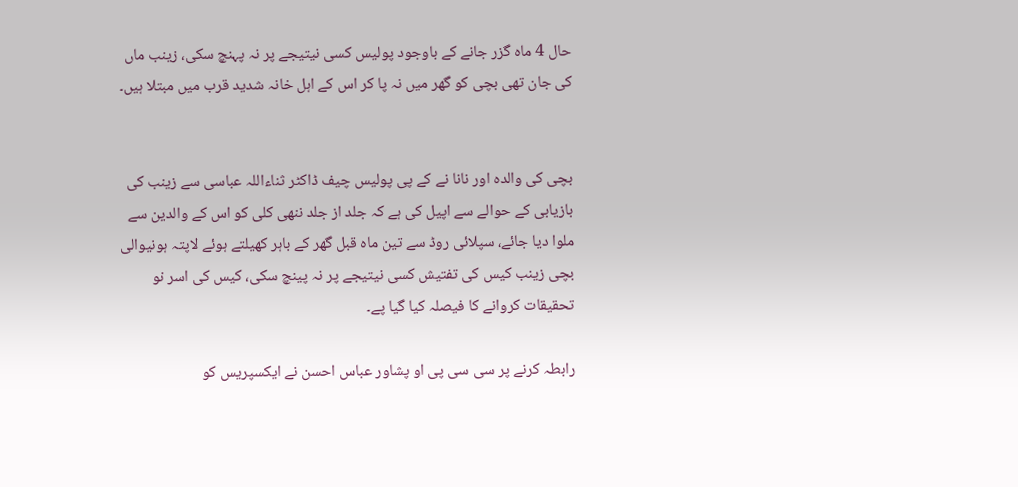حال 4 ماہ گزر جانے کے باوجود پولیس کسی نیتیجے پر نہ پہنچ سکی، زینب ماں کی جان تھی بچی کو گھر میں نہ پا کر اس کے اہل خانہ شدید قرب میں مبتلا ہیں۔


بچی کی والدہ اور نانا نے کے پی پولیس چیف ڈاکٹر ثناءاللہ عباسی سے زینب کی بازیابی کے حوالے سے اپیل کی ہے کہ جلد از جلد ننھی کلی کو اس کے والدین سے ملوا دیا جائے، سپلائی روڈ سے تین ماہ قبل گھر کے باہر کھیلتے ہوئے لاپتہ ہونیوالی بچی زینب کیس کی تفتیش کسی نیتیجے پر نہ پینچ سکی، کیس کی اسر نو تحقیقات کروانے کا فیصلہ کیا گیا پے۔

رابطہ کرنے پر سی سی پی او پشاور عباس احسن نے ایکسپریس کو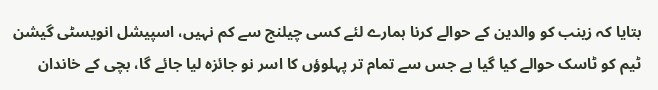بتایا کہ زینب کو والدین کے حوالے کرنا ہمارے لئے کسی چیلنج سے کم نہیں، اسپیشل انویسٹی گیشن ٹیم کو ٹاسک حوالے کیا گیا ہے جس سے تمام تر پہلوؤں کا اسر نو جائزہ لیا جائے گا، بچی کے خاندان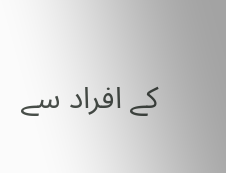کے افراد سے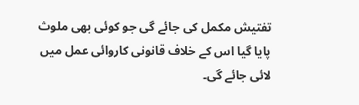تفتیش مکمل کی جائے گی جو کوئی بھی ملوث پایا گیا اس کے خلاف قانونی کاروائی عمل میں لائی جائے گی۔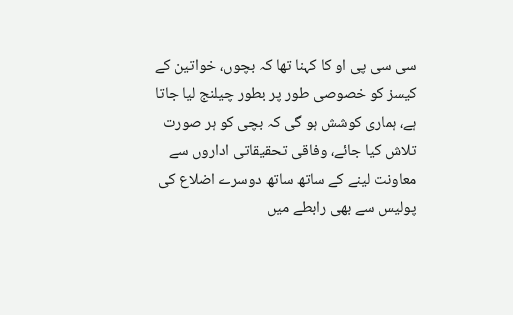سی سی پی او کا کہنا تھا کہ بچوں، خواتین کے کیسز کو خصوصی طور پر بطور چیلنج لیا جاتا ہے، ہماری کوشش ہو گی کہ بچی کو ہر صورت تلاش کیا جائے، وفاقی تحقیقاتی اداروں سے معاونت لینے کے ساتھ ساتھ دوسرے اضلاع کی پولیس سے بھی رابطے میں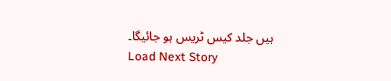ہیں جلد کیس ٹریس ہو جائیگا۔
Load Next Story